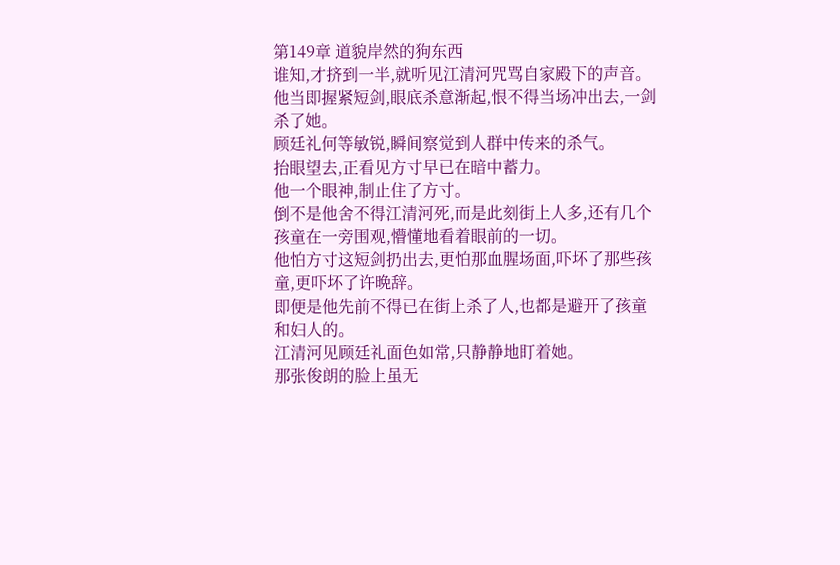第149章 道貌岸然的狗东西
谁知,才挤到一半,就听见江清河咒骂自家殿下的声音。
他当即握紧短剑,眼底杀意渐起,恨不得当场冲出去,一剑杀了她。
顾廷礼何等敏锐,瞬间察觉到人群中传来的杀气。
抬眼望去,正看见方寸早已在暗中蓄力。
他一个眼神,制止住了方寸。
倒不是他舍不得江清河死,而是此刻街上人多,还有几个孩童在一旁围观,懵懂地看着眼前的一切。
他怕方寸这短剑扔出去,更怕那血腥场面,吓坏了那些孩童,更吓坏了许晩辞。
即便是他先前不得已在街上杀了人,也都是避开了孩童和妇人的。
江清河见顾廷礼面色如常,只静静地盯着她。
那张俊朗的脸上虽无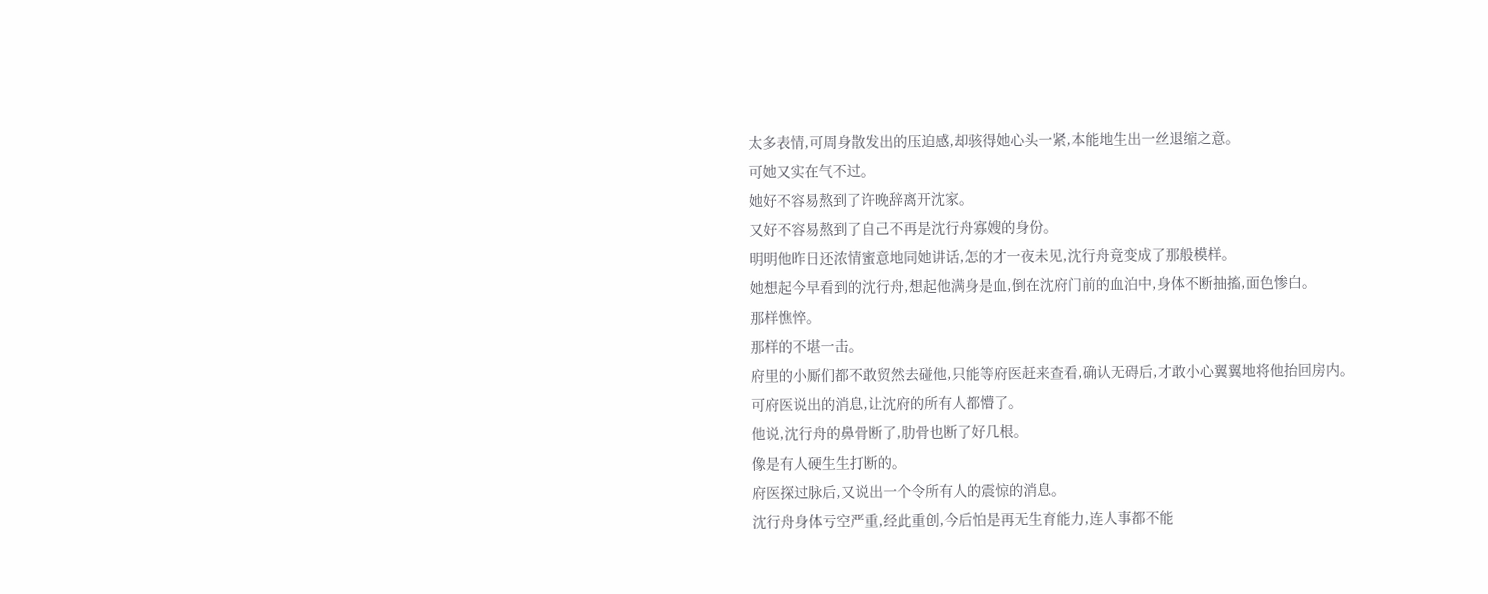太多表情,可周身散发出的压迫感,却骇得她心头一紧,本能地生出一丝退缩之意。
可她又实在气不过。
她好不容易熬到了许晚辞离开沈家。
又好不容易熬到了自己不再是沈行舟寡嫂的身份。
明明他昨日还浓情蜜意地同她讲话,怎的才一夜未见,沈行舟竟变成了那般模样。
她想起今早看到的沈行舟,想起他满身是血,倒在沈府门前的血泊中,身体不断抽搐,面色惨白。
那样憔悴。
那样的不堪一击。
府里的小厮们都不敢贸然去碰他,只能等府医赶来查看,确认无碍后,才敢小心翼翼地将他抬回房内。
可府医说出的消息,让沈府的所有人都懵了。
他说,沈行舟的鼻骨断了,肋骨也断了好几根。
像是有人硬生生打断的。
府医探过脉后,又说出一个令所有人的震惊的消息。
沈行舟身体亏空严重,经此重创,今后怕是再无生育能力,连人事都不能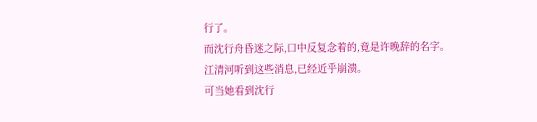行了。
而沈行舟昏迷之际,口中反复念着的,竟是许晚辞的名字。
江清河听到这些消息,已经近乎崩溃。
可当她看到沈行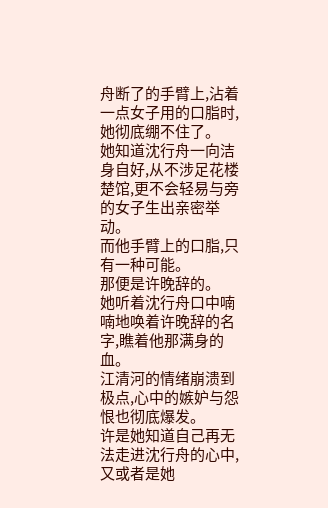舟断了的手臂上,沾着一点女子用的口脂时,她彻底绷不住了。
她知道沈行舟一向洁身自好,从不涉足花楼楚馆,更不会轻易与旁的女子生出亲密举动。
而他手臂上的口脂,只有一种可能。
那便是许晚辞的。
她听着沈行舟口中喃喃地唤着许晚辞的名字,瞧着他那满身的血。
江清河的情绪崩溃到极点,心中的嫉妒与怨恨也彻底爆发。
许是她知道自己再无法走进沈行舟的心中,又或者是她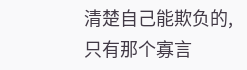清楚自己能欺负的,只有那个寡言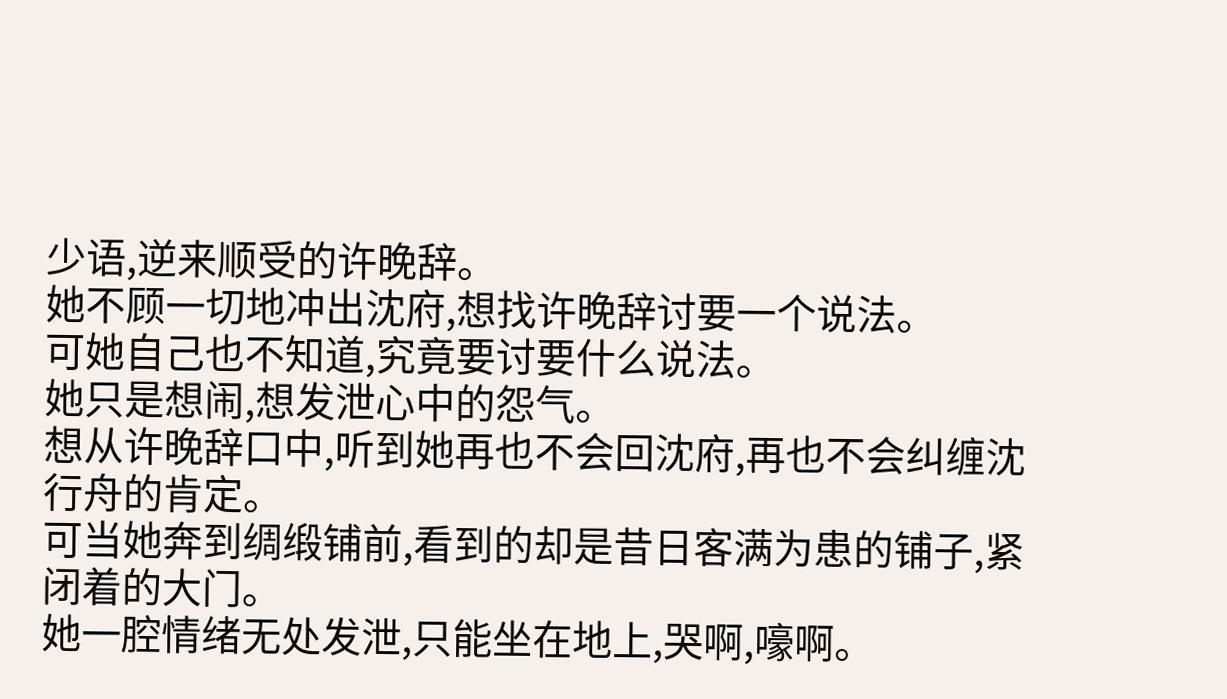少语,逆来顺受的许晚辞。
她不顾一切地冲出沈府,想找许晚辞讨要一个说法。
可她自己也不知道,究竟要讨要什么说法。
她只是想闹,想发泄心中的怨气。
想从许晚辞口中,听到她再也不会回沈府,再也不会纠缠沈行舟的肯定。
可当她奔到绸缎铺前,看到的却是昔日客满为患的铺子,紧闭着的大门。
她一腔情绪无处发泄,只能坐在地上,哭啊,嚎啊。